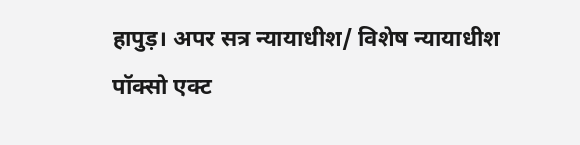हापुड़। अपर सत्र न्यायाधीश/ विशेष न्यायाधीश पॉक्सो एक्ट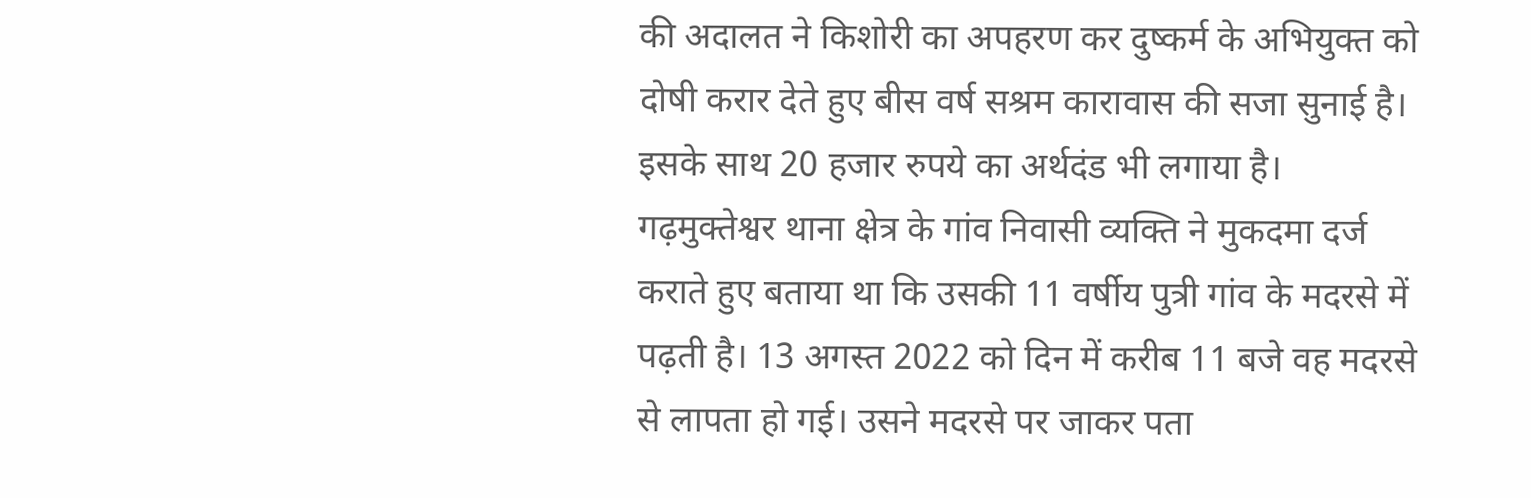की अदालत ने किशोरी का अपहरण कर दुष्कर्म के अभियुक्त को दोषी करार देते हुए बीस वर्ष सश्रम कारावास की सजा सुनाई है। इसके साथ 20 हजार रुपये का अर्थदंड भी लगाया है।
गढ़मुक्तेश्वर थाना क्षेत्र के गांव निवासी व्यक्ति ने मुकदमा दर्ज कराते हुए बताया था कि उसकी 11 वर्षीय पुत्री गांव के मदरसे में पढ़ती है। 13 अगस्त 2022 को दिन में करीब 11 बजे वह मदरसे से लापता हो गई। उसने मदरसे पर जाकर पता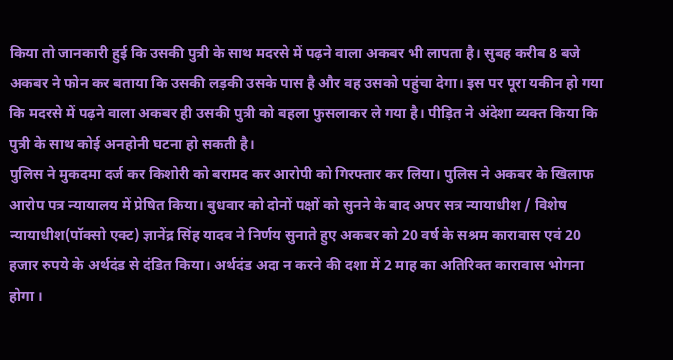किया तो जानकारी हुई कि उसकी पुत्री के साथ मदरसे में पढ़ने वाला अकबर भी लापता है। सुबह करीब 8 बजे अकबर ने फोन कर बताया कि उसकी लड़की उसके पास है और वह उसको पहुंचा देगा। इस पर पूरा यकीन हो गया कि मदरसे में पढ़ने वाला अकबर ही उसकी पुत्री को बहला फुसलाकर ले गया है। पीड़ित ने अंदेशा व्यक्त किया कि पुत्री के साथ कोई अनहोनी घटना हो सकती है।
पुलिस ने मुकदमा दर्ज कर किशोरी को बरामद कर आरोपी को गिरफ्तार कर लिया। पुलिस ने अकबर के खिलाफ आरोप पत्र न्यायालय में प्रेषित किया। बुधवार को दोनों पक्षों को सुनने के बाद अपर सत्र न्यायाधीश / विशेष न्यायाधीश(पॉक्सो एक्ट) ज्ञानेंद्र सिंह यादव ने निर्णय सुनाते हुए अकबर को 20 वर्ष के सश्रम कारावास एवं 20 हजार रुपये के अर्थदंड से दंडित किया। अर्थदंड अदा न करने की दशा में 2 माह का अतिरिक्त कारावास भोगना होगा ।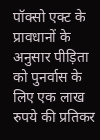पॉक्सो एक्ट के प्रावधानों के अनुसार पीड़िता को पुनर्वास के लिए एक लाख रुपये की प्रतिकर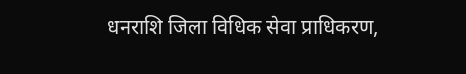धनराशि जिला विधिक सेवा प्राधिकरण,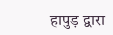हापुड़ द्वारा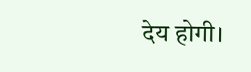देय होगी।